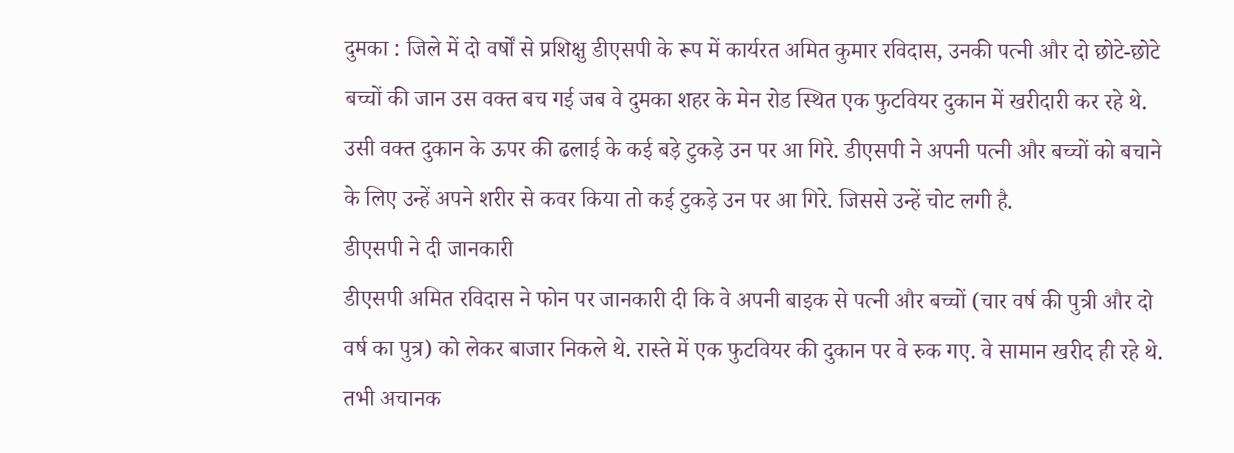दुमका : जिले में दो वर्षों से प्रशिक्षु डीएसपी के रूप में कार्यरत अमित कुमार रविदास, उनकी पत्नी और दो छोटे-छोटे बच्चों की जान उस वक्त बच गई जब वे दुमका शहर के मेन रोड स्थित एक फुटवियर दुकान में खरीदारी कर रहे थे. उसी वक्त दुकान के ऊपर की ढलाई के कई बड़े टुकड़े उन पर आ गिरे. डीएसपी ने अपनी पत्नी और बच्चों को बचाने के लिए उन्हें अपने शरीर से कवर किया तो कई टुकड़े उन पर आ गिरे. जिससे उन्हें चोट लगी है.
डीएसपी ने दी जानकारी
डीएसपी अमित रविदास ने फोन पर जानकारी दी कि वे अपनी बाइक से पत्नी और बच्चों (चार वर्ष की पुत्री और दो वर्ष का पुत्र) को लेकर बाजार निकले थे. रास्ते में एक फुटवियर की दुकान पर वे रुक गए. वे सामान खरीद ही रहे थे. तभी अचानक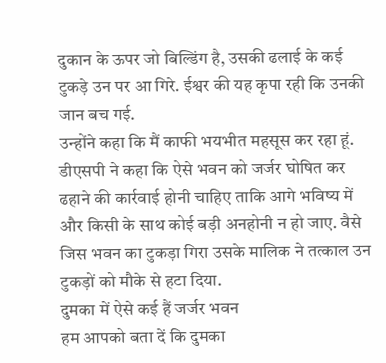दुकान के ऊपर जो बिल्डिंग है, उसकी ढलाई के कई टुकड़े उन पर आ गिरे. ईश्वर की यह कृपा रही कि उनकी जान बच गई.
उन्होंने कहा कि मैं काफी भयभीत महसूस कर रहा हूं. डीएसपी ने कहा कि ऐसे भवन को जर्जर घोषित कर ढहाने की कार्रवाई होनी चाहिए ताकि आगे भविष्य में और किसी के साथ कोई बड़ी अनहोनी न हो जाए. वैसे जिस भवन का टुकड़ा गिरा उसके मालिक ने तत्काल उन टुकड़ों को मौके से हटा दिया.
दुमका में ऐसे कई हैं जर्जर भवन
हम आपको बता दें कि दुमका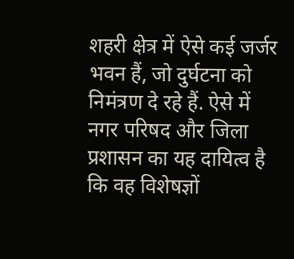शहरी क्षेत्र में ऐसे कई जर्जर भवन हैं, जो दुर्घटना को निमंत्रण दे रहे हैं. ऐसे में नगर परिषद और जिला प्रशासन का यह दायित्व है कि वह विशेषज्ञों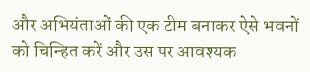और अभियंताओं की एक टीम बनाकर ऐसे भवनों को चिन्हित करें और उस पर आवश्यक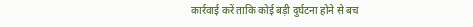कार्रवाई करें ताकि कोई बड़ी दुर्घटना होने से बच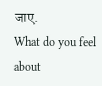जाए.
What do you feel about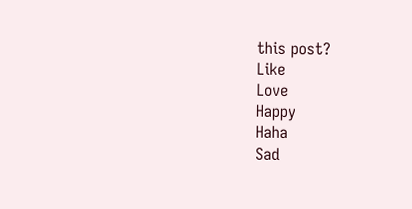this post?
Like
Love
Happy
Haha
Sad